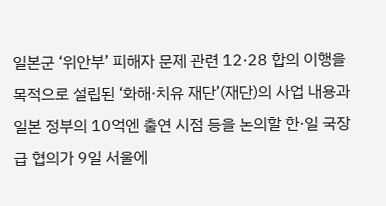일본군 ‘위안부’ 피해자 문제 관련 12·28 합의 이행을 목적으로 설립된 ‘화해·치유 재단’(재단)의 사업 내용과 일본 정부의 10억엔 출연 시점 등을 논의할 한·일 국장급 협의가 9일 서울에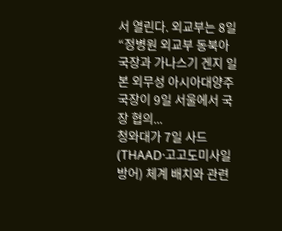서 열린다. 외교부는 8일 “정병원 외교부 동북아국장과 가나스기 겐지 일본 외무성 아시아대양주국장이 9일 서울에서 국장 협의...
청와대가 7일 사드(THAAD·고고도미사일방어) 체계 배치와 관련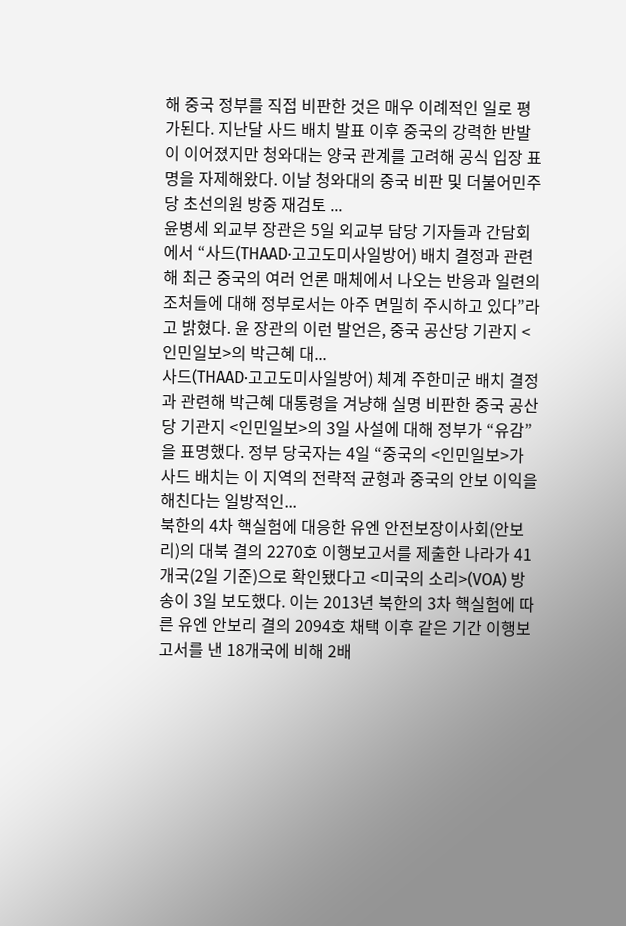해 중국 정부를 직접 비판한 것은 매우 이례적인 일로 평가된다. 지난달 사드 배치 발표 이후 중국의 강력한 반발이 이어졌지만 청와대는 양국 관계를 고려해 공식 입장 표명을 자제해왔다. 이날 청와대의 중국 비판 및 더불어민주당 초선의원 방중 재검토 ...
윤병세 외교부 장관은 5일 외교부 담당 기자들과 간담회에서 “사드(THAAD·고고도미사일방어) 배치 결정과 관련해 최근 중국의 여러 언론 매체에서 나오는 반응과 일련의 조처들에 대해 정부로서는 아주 면밀히 주시하고 있다”라고 밝혔다. 윤 장관의 이런 발언은, 중국 공산당 기관지 <인민일보>의 박근혜 대...
사드(THAAD·고고도미사일방어) 체계 주한미군 배치 결정과 관련해 박근혜 대통령을 겨냥해 실명 비판한 중국 공산당 기관지 <인민일보>의 3일 사설에 대해 정부가 “유감”을 표명했다. 정부 당국자는 4일 “중국의 <인민일보>가 사드 배치는 이 지역의 전략적 균형과 중국의 안보 이익을 해친다는 일방적인...
북한의 4차 핵실험에 대응한 유엔 안전보장이사회(안보리)의 대북 결의 2270호 이행보고서를 제출한 나라가 41개국(2일 기준)으로 확인됐다고 <미국의 소리>(VOA) 방송이 3일 보도했다. 이는 2013년 북한의 3차 핵실험에 따른 유엔 안보리 결의 2094호 채택 이후 같은 기간 이행보고서를 낸 18개국에 비해 2배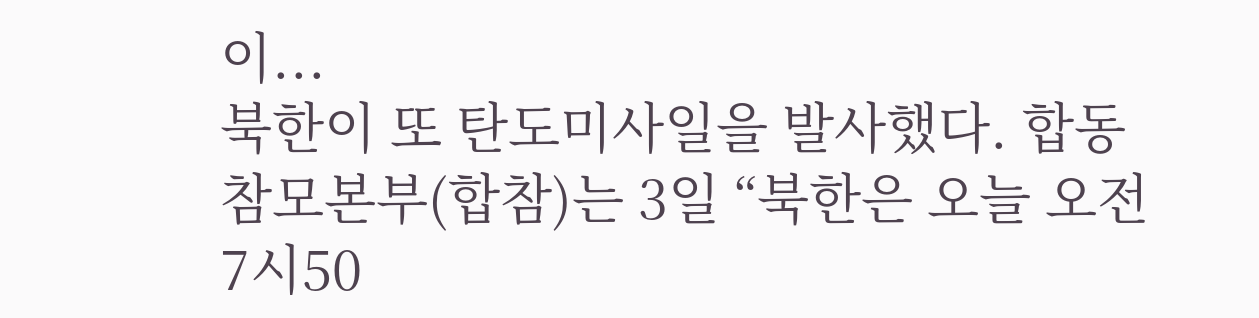이...
북한이 또 탄도미사일을 발사했다. 합동참모본부(합참)는 3일 “북한은 오늘 오전 7시50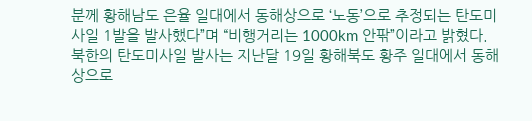분께 황해남도 은율 일대에서 동해상으로 ‘노동’으로 추정되는 탄도미사일 1발을 발사했다”며 “비행거리는 1000km 안팎”이라고 밝혔다. 북한의 탄도미사일 발사는 지난달 19일 황해북도 황주 일대에서 동해상으로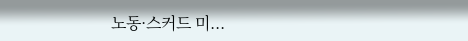노동·스커드 미...